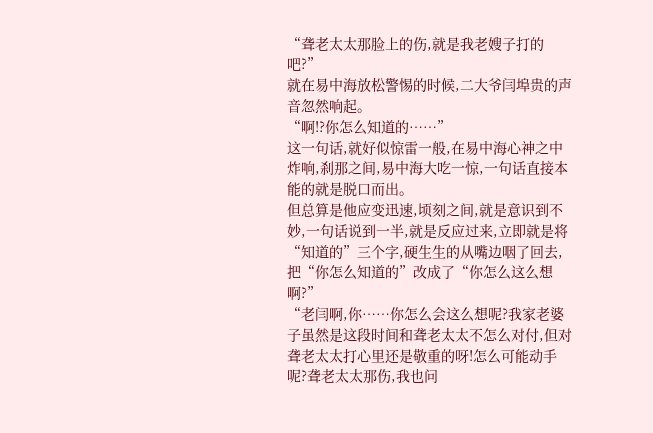“聋老太太那脸上的伤,就是我老嫂子打的吧?”
就在易中海放松警惕的时候,二大爷闫埠贵的声音忽然响起。
“啊!?你怎么知道的……”
这一句话,就好似惊雷一般,在易中海心神之中炸响,刹那之间,易中海大吃一惊,一句话直接本能的就是脱口而出。
但总算是他应变迅速,顷刻之间,就是意识到不妙,一句话说到一半,就是反应过来,立即就是将“知道的”三个字,硬生生的从嘴边咽了回去,把“你怎么知道的”改成了“你怎么这么想啊?”
“老闫啊,你……你怎么会这么想呢?我家老婆子虽然是这段时间和聋老太太不怎么对付,但对聋老太太打心里还是敬重的呀!怎么可能动手呢?聋老太太那伤,我也问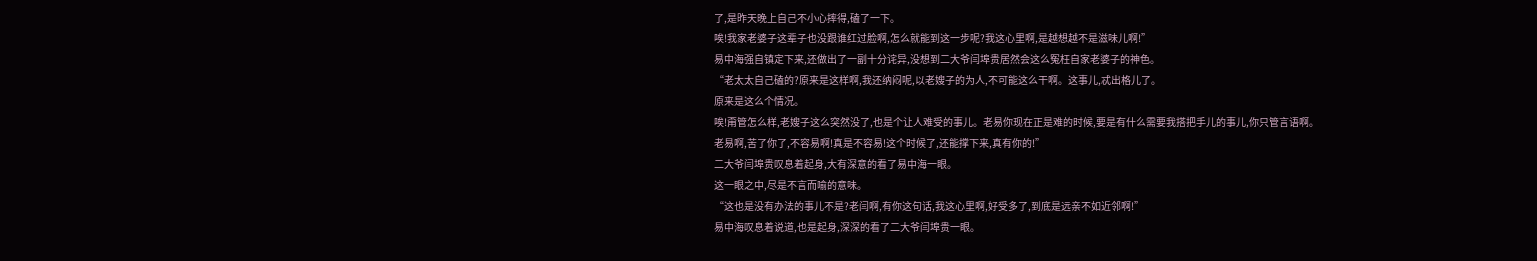了,是昨天晚上自己不小心摔得,磕了一下。
唉!我家老婆子这辈子也没跟谁红过脸啊,怎么就能到这一步呢?我这心里啊,是越想越不是滋味儿啊!”
易中海强自镇定下来,还做出了一副十分诧异,没想到二大爷闫埠贵居然会这么冤枉自家老婆子的神色。
“老太太自己磕的?原来是这样啊,我还纳闷呢,以老嫂子的为人,不可能这么干啊。这事儿,忒出格儿了。
原来是这么个情况。
唉!甭管怎么样,老嫂子这么突然没了,也是个让人难受的事儿。老易你现在正是难的时候,要是有什么需要我搭把手儿的事儿,你只管言语啊。
老易啊,苦了你了,不容易啊!真是不容易!这个时候了,还能撑下来,真有你的!”
二大爷闫埠贵叹息着起身,大有深意的看了易中海一眼。
这一眼之中,尽是不言而喻的意味。
“这也是没有办法的事儿不是?老闫啊,有你这句话,我这心里啊,好受多了,到底是远亲不如近邻啊!”
易中海叹息着说道,也是起身,深深的看了二大爷闫埠贵一眼。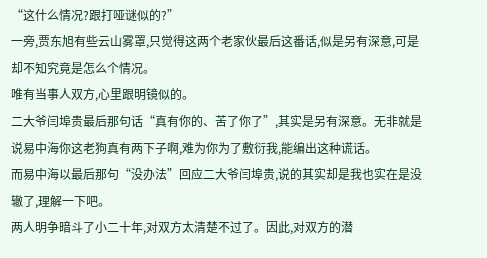“这什么情况?跟打哑谜似的?”
一旁,贾东旭有些云山雾罩,只觉得这两个老家伙最后这番话,似是另有深意,可是却不知究竟是怎么个情况。
唯有当事人双方,心里跟明镜似的。
二大爷闫埠贵最后那句话“真有你的、苦了你了”,其实是另有深意。无非就是说易中海你这老狗真有两下子啊,难为你为了敷衍我,能编出这种谎话。
而易中海以最后那句“没办法”回应二大爷闫埠贵,说的其实却是我也实在是没辙了,理解一下吧。
两人明争暗斗了小二十年,对双方太清楚不过了。因此,对双方的潜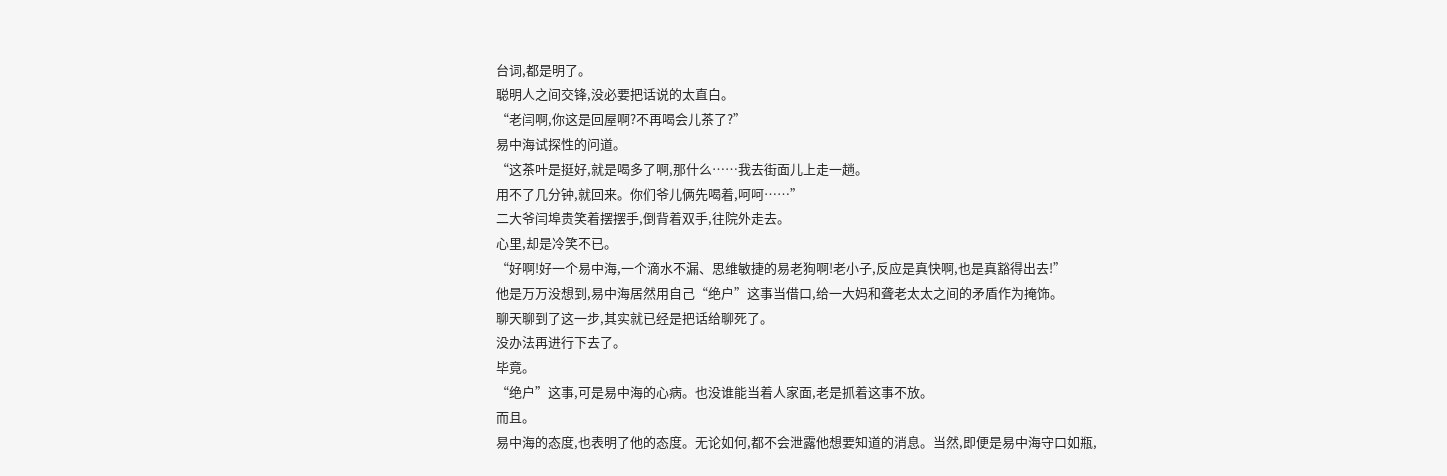台词,都是明了。
聪明人之间交锋,没必要把话说的太直白。
“老闫啊,你这是回屋啊?不再喝会儿茶了?”
易中海试探性的问道。
“这茶叶是挺好,就是喝多了啊,那什么……我去街面儿上走一趟。
用不了几分钟,就回来。你们爷儿俩先喝着,呵呵……”
二大爷闫埠贵笑着摆摆手,倒背着双手,往院外走去。
心里,却是冷笑不已。
“好啊!好一个易中海,一个滴水不漏、思维敏捷的易老狗啊!老小子,反应是真快啊,也是真豁得出去!”
他是万万没想到,易中海居然用自己“绝户”这事当借口,给一大妈和聋老太太之间的矛盾作为掩饰。
聊天聊到了这一步,其实就已经是把话给聊死了。
没办法再进行下去了。
毕竟。
“绝户”这事,可是易中海的心病。也没谁能当着人家面,老是抓着这事不放。
而且。
易中海的态度,也表明了他的态度。无论如何,都不会泄露他想要知道的消息。当然,即便是易中海守口如瓶,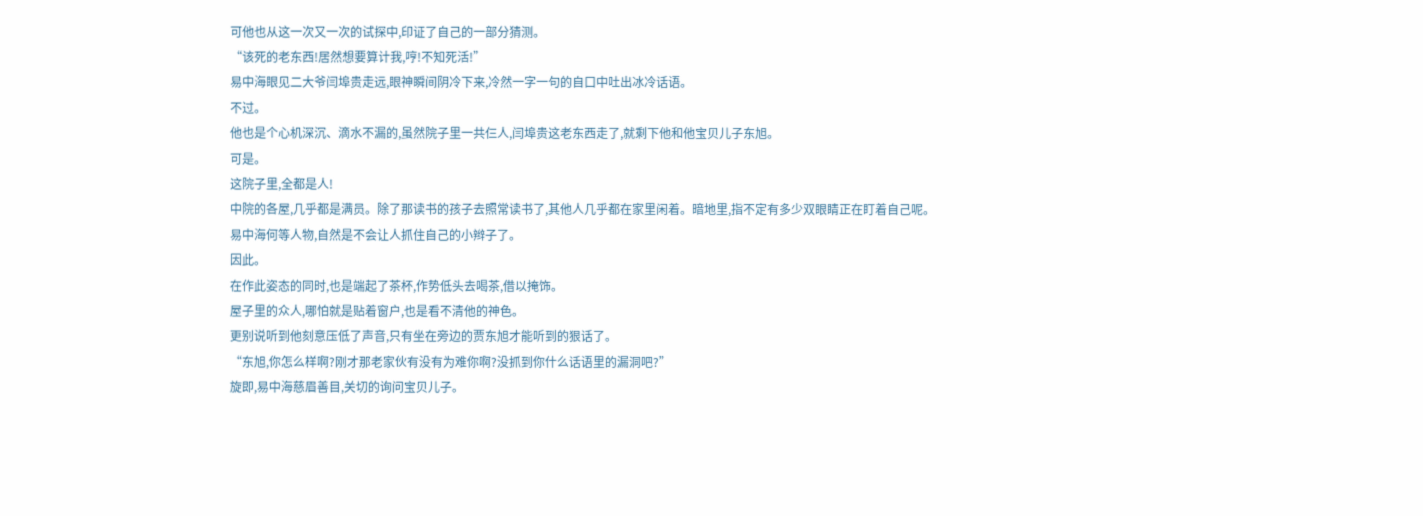可他也从这一次又一次的试探中,印证了自己的一部分猜测。
“该死的老东西!居然想要算计我,哼!不知死活!”
易中海眼见二大爷闫埠贵走远,眼神瞬间阴冷下来,冷然一字一句的自口中吐出冰冷话语。
不过。
他也是个心机深沉、滴水不漏的,虽然院子里一共仨人,闫埠贵这老东西走了,就剩下他和他宝贝儿子东旭。
可是。
这院子里,全都是人!
中院的各屋,几乎都是满员。除了那读书的孩子去照常读书了,其他人几乎都在家里闲着。暗地里,指不定有多少双眼睛正在盯着自己呢。
易中海何等人物,自然是不会让人抓住自己的小辫子了。
因此。
在作此姿态的同时,也是端起了茶杯,作势低头去喝茶,借以掩饰。
屋子里的众人,哪怕就是贴着窗户,也是看不清他的神色。
更别说听到他刻意压低了声音,只有坐在旁边的贾东旭才能听到的狠话了。
“东旭,你怎么样啊?刚才那老家伙有没有为难你啊?没抓到你什么话语里的漏洞吧?”
旋即,易中海慈眉善目,关切的询问宝贝儿子。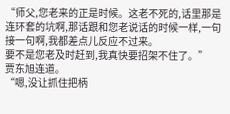“师父,您老来的正是时候。这老不死的,话里那是连环套的坑啊,那话跟和您老说话的时候一样,一句接一句啊,我都差点儿反应不过来。
要不是您老及时赶到,我真快要招架不住了。”
贾东旭连道。
“嗯,没让抓住把柄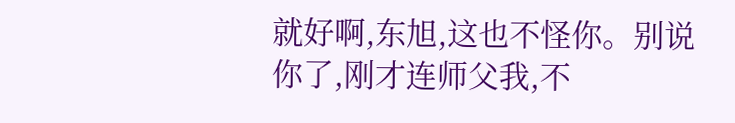就好啊,东旭,这也不怪你。别说你了,刚才连师父我,不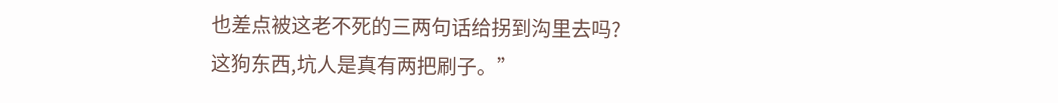也差点被这老不死的三两句话给拐到沟里去吗?
这狗东西,坑人是真有两把刷子。”